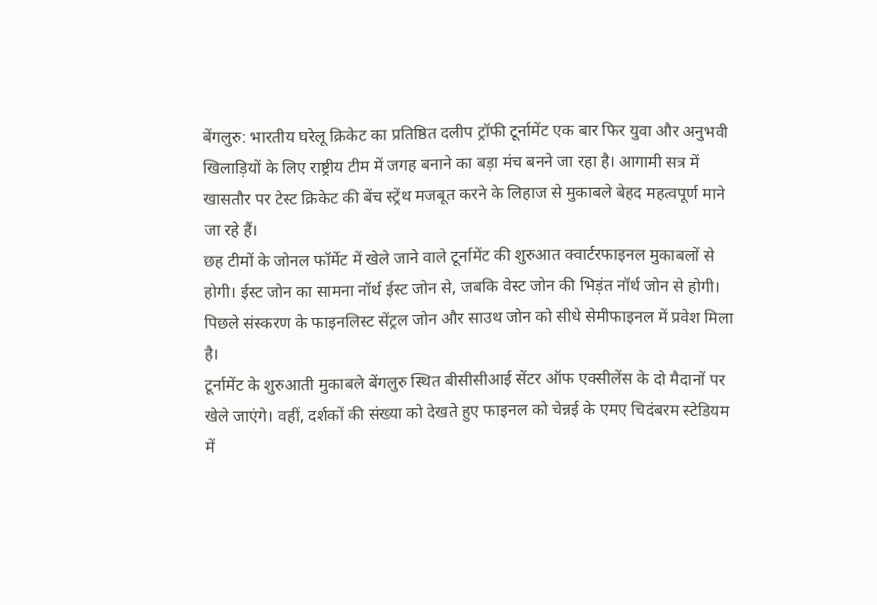बेंगलुरु: भारतीय घरेलू क्रिकेट का प्रतिष्ठित दलीप ट्रॉफी टूर्नामेंट एक बार फिर युवा और अनुभवी खिलाड़ियों के लिए राष्ट्रीय टीम में जगह बनाने का बड़ा मंच बनने जा रहा है। आगामी सत्र में खासतौर पर टेस्ट क्रिकेट की बेंच स्ट्रेंथ मजबूत करने के लिहाज से मुकाबले बेहद महत्वपूर्ण माने जा रहे हैं।
छह टीमों के जोनल फॉर्मेट में खेले जाने वाले टूर्नामेंट की शुरुआत क्वार्टरफाइनल मुकाबलों से होगी। ईस्ट जोन का सामना नॉर्थ ईस्ट जोन से, जबकि वेस्ट जोन की भिड़ंत नॉर्थ जोन से होगी। पिछले संस्करण के फाइनलिस्ट सेंट्रल जोन और साउथ जोन को सीधे सेमीफाइनल में प्रवेश मिला है।
टूर्नामेंट के शुरुआती मुकाबले बेंगलुरु स्थित बीसीसीआई सेंटर ऑफ एक्सीलेंस के दो मैदानों पर खेले जाएंगे। वहीं, दर्शकों की संख्या को देखते हुए फाइनल को चेन्नई के एमए चिदंबरम स्टेडियम में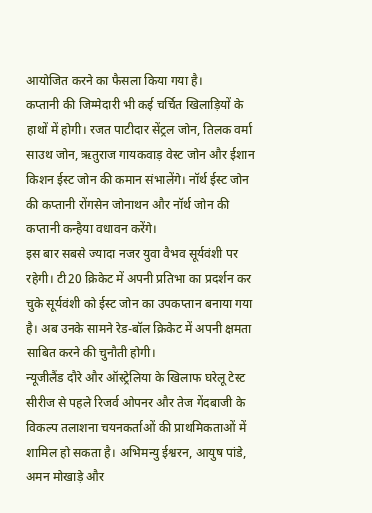आयोजित करने का फैसला किया गया है।
कप्तानी की जिम्मेदारी भी कई चर्चित खिलाड़ियों के हाथों में होगी। रजत पाटीदार सेंट्रल जोन, तिलक वर्मा साउथ जोन, ऋतुराज गायकवाड़ वेस्ट जोन और ईशान किशन ईस्ट जोन की कमान संभालेंगे। नॉर्थ ईस्ट जोन की कप्तानी रोंगसेन जोनाथन और नॉर्थ जोन की कप्तानी कन्हैया वधावन करेंगे।
इस बार सबसे ज्यादा नजर युवा वैभव सूर्यवंशी पर रहेगी। टी20 क्रिकेट में अपनी प्रतिभा का प्रदर्शन कर चुके सूर्यवंशी को ईस्ट जोन का उपकप्तान बनाया गया है। अब उनके सामने रेड-बॉल क्रिकेट में अपनी क्षमता साबित करने की चुनौती होगी।
न्यूजीलैंड दौरे और ऑस्ट्रेलिया के खिलाफ घरेलू टेस्ट सीरीज से पहले रिजर्व ओपनर और तेज गेंदबाजी के विकल्प तलाशना चयनकर्ताओं की प्राथमिकताओं में शामिल हो सकता है। अभिमन्यु ईश्वरन, आयुष पांडे, अमन मोखाड़े और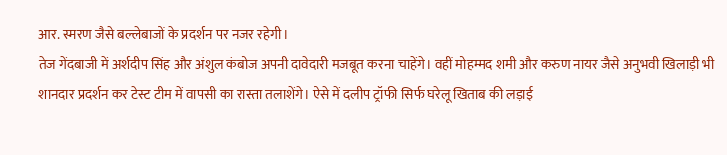आर. स्मरण जैसे बल्लेबाजों के प्रदर्शन पर नजर रहेगी।
तेज गेंदबाजी में अर्शदीप सिंह और अंशुल कंबोज अपनी दावेदारी मजबूत करना चाहेंगे। वहीं मोहम्मद शमी और करुण नायर जैसे अनुभवी खिलाड़ी भी शानदार प्रदर्शन कर टेस्ट टीम में वापसी का रास्ता तलाशेंगे। ऐसे में दलीप ट्रॉफी सिर्फ घरेलू खिताब की लड़ाई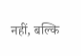नहीं, बल्कि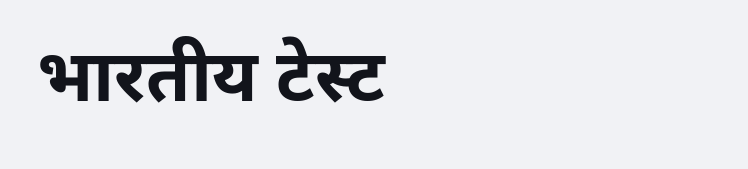भारतीय टेस्ट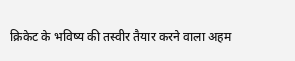क्रिकेट के भविष्य की तस्वीर तैयार करने वाला अहम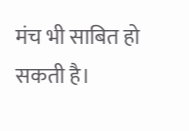मंच भी साबित हो सकती है।